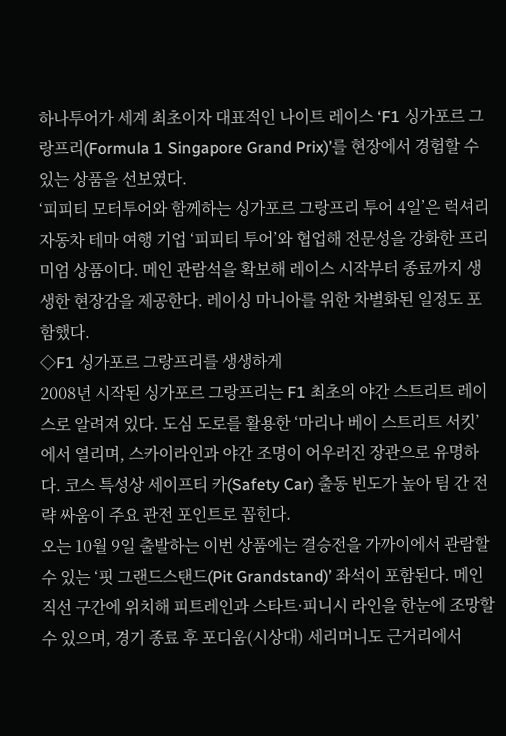하나투어가 세계 최초이자 대표적인 나이트 레이스 ‘F1 싱가포르 그랑프리(Formula 1 Singapore Grand Prix)’를 현장에서 경험할 수 있는 상품을 선보였다.
‘피피티 모터투어와 함께하는 싱가포르 그랑프리 투어 4일’은 럭셔리 자동차 테마 여행 기업 ‘피피티 투어’와 협업해 전문성을 강화한 프리미엄 상품이다. 메인 관람석을 확보해 레이스 시작부터 종료까지 생생한 현장감을 제공한다. 레이싱 마니아를 위한 차별화된 일정도 포함했다.
◇F1 싱가포르 그랑프리를 생생하게
2008년 시작된 싱가포르 그랑프리는 F1 최초의 야간 스트리트 레이스로 알려져 있다. 도심 도로를 활용한 ‘마리나 베이 스트리트 서킷’에서 열리며, 스카이라인과 야간 조명이 어우러진 장관으로 유명하다. 코스 특성상 세이프티 카(Safety Car) 출동 빈도가 높아 팀 간 전략 싸움이 주요 관전 포인트로 꼽힌다.
오는 10월 9일 출발하는 이번 상품에는 결승전을 가까이에서 관람할 수 있는 ‘핏 그랜드스탠드(Pit Grandstand)’ 좌석이 포함된다. 메인 직선 구간에 위치해 피트레인과 스타트·피니시 라인을 한눈에 조망할 수 있으며, 경기 종료 후 포디움(시상대) 세리머니도 근거리에서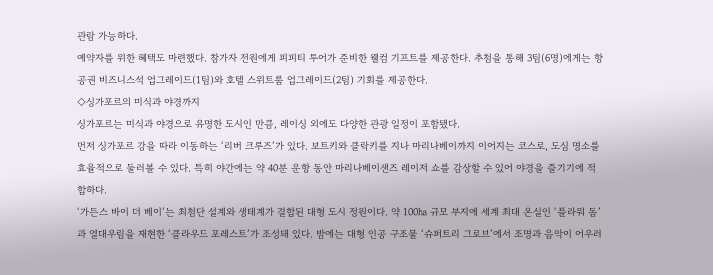관람 가능하다.
예약자를 위한 혜택도 마련했다. 참가자 전원에게 피피티 투어가 준비한 웰컴 기프트를 제공한다. 추첨을 통해 3팀(6명)에게는 항공권 비즈니스석 업그레이드(1팀)와 호텔 스위트룸 업그레이드(2팀) 기회를 제공한다.
◇싱가포르의 미식과 야경까지
싱가포르는 미식과 야경으로 유명한 도시인 만큼, 레이싱 외에도 다양한 관광 일정이 포함됐다.
먼저 싱가포르 강을 따라 이동하는 ‘리버 크루즈’가 있다. 보트키와 클락키를 지나 마리나베이까지 이어지는 코스로, 도심 명소를 효율적으로 둘러볼 수 있다. 특히 야간에는 약 40분 운항 동안 마리나베이샌즈 레이저 쇼를 감상할 수 있어 야경을 즐기기에 적합하다.
‘가든스 바이 더 베이’는 최첨단 설계와 생태계가 결합된 대형 도시 정원이다. 약 100㏊ 규모 부지에 세계 최대 온실인 ‘플라워 돔’과 열대우림을 재현한 ‘클라우드 포레스트’가 조성돼 있다. 밤에는 대형 인공 구조물 ‘슈퍼트리 그로브’에서 조명과 음악이 어우러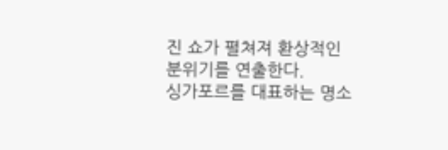진 쇼가 펼쳐져 환상적인 분위기를 연출한다.
싱가포르를 대표하는 명소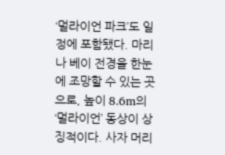‘멀라이언 파크’도 일정에 포함됐다. 마리나 베이 전경을 한눈에 조망할 수 있는 곳으로, 높이 8.6m의 ‘멀라이언’ 동상이 상징적이다. 사자 머리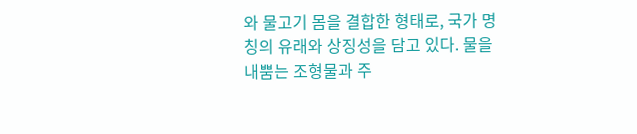와 물고기 몸을 결합한 형태로, 국가 명칭의 유래와 상징성을 담고 있다. 물을 내뿜는 조형물과 주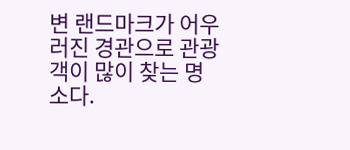변 랜드마크가 어우러진 경관으로 관광객이 많이 찾는 명소다.